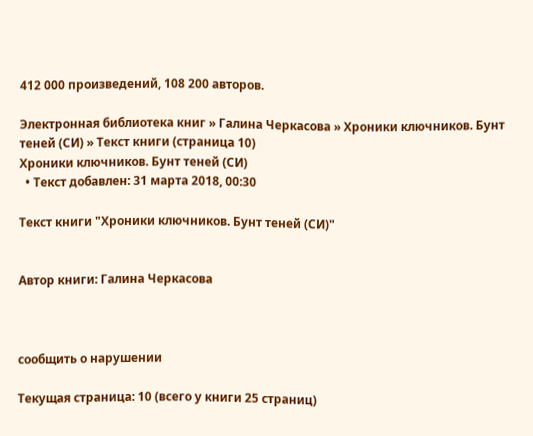412 000 произведений, 108 200 авторов.

Электронная библиотека книг » Галина Черкасова » Хроники ключников. Бунт теней (СИ) » Текст книги (страница 10)
Хроники ключников. Бунт теней (СИ)
  • Текст добавлен: 31 марта 2018, 00:30

Текст книги "Хроники ключников. Бунт теней (СИ)"


Автор книги: Галина Черкасова



сообщить о нарушении

Текущая страница: 10 (всего у книги 25 страниц)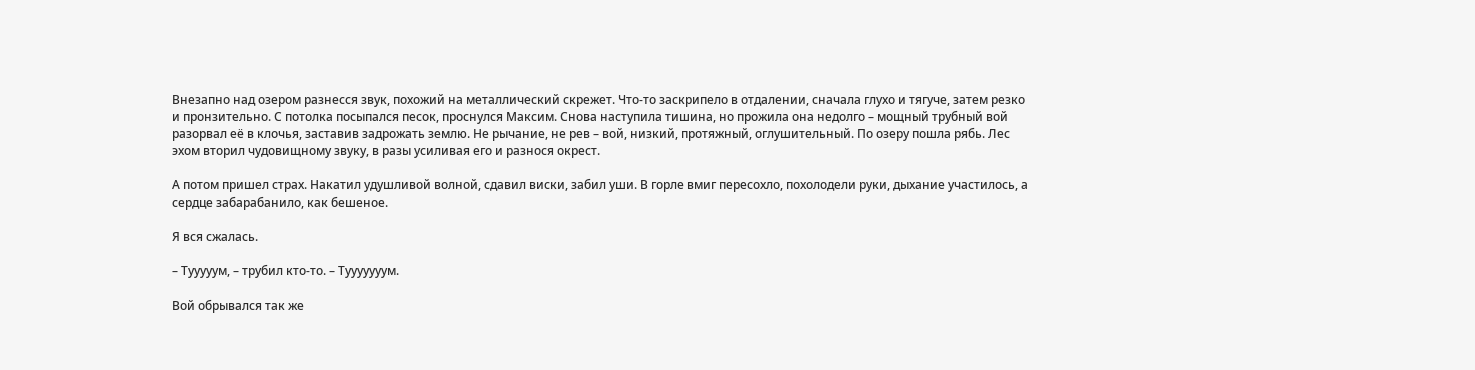Внезапно над озером разнесся звук, похожий на металлический скрежет. Что-то заскрипело в отдалении, сначала глухо и тягуче, затем резко и пронзительно. С потолка посыпался песок, проснулся Максим. Снова наступила тишина, но прожила она недолго – мощный трубный вой разорвал её в клочья, заставив задрожать землю. Не рычание, не рев – вой, низкий, протяжный, оглушительный. По озеру пошла рябь. Лес эхом вторил чудовищному звуку, в разы усиливая его и разнося окрест.

А потом пришел страх. Накатил удушливой волной, сдавил виски, забил уши. В горле вмиг пересохло, похолодели руки, дыхание участилось, а сердце забарабанило, как бешеное.

Я вся сжалась.

– Тууууум, – трубил кто-то. – Тууууууум.

Вой обрывался так же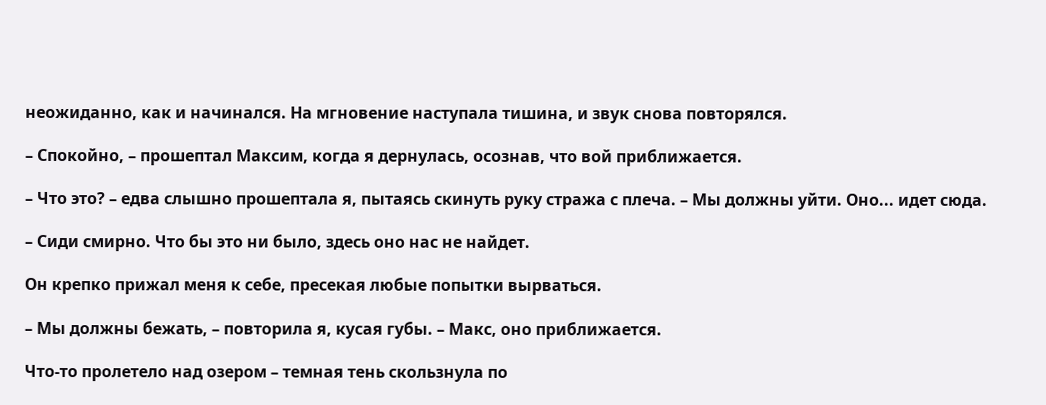неожиданно, как и начинался. На мгновение наступала тишина, и звук снова повторялся.

– Спокойно, – прошептал Максим, когда я дернулась, осознав, что вой приближается.

– Что это? – едва слышно прошептала я, пытаясь скинуть руку стража с плеча. – Мы должны уйти. Оно... идет сюда.

– Сиди смирно. Что бы это ни было, здесь оно нас не найдет.

Он крепко прижал меня к себе, пресекая любые попытки вырваться.

– Мы должны бежать, – повторила я, кусая губы. – Макс, оно приближается.

Что-то пролетело над озером – темная тень скользнула по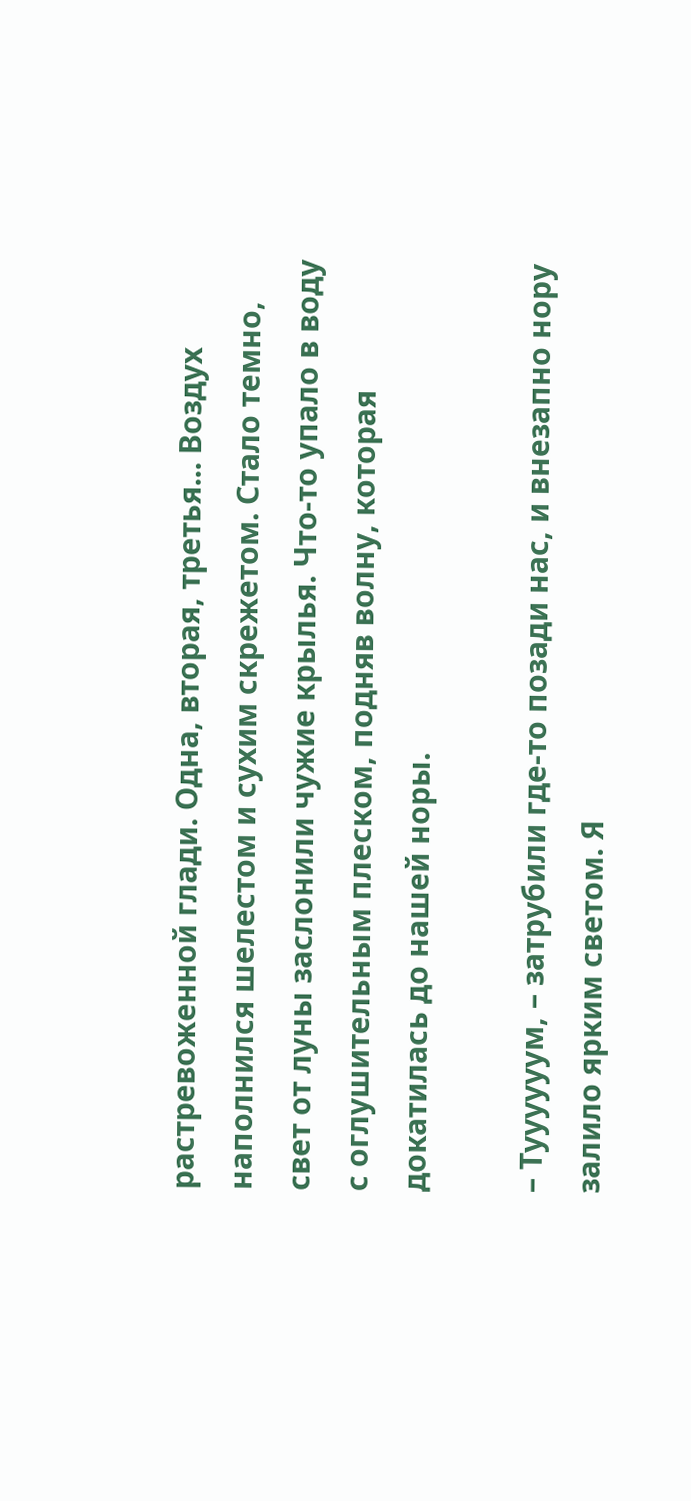растревоженной глади. Одна, вторая, третья... Воздух наполнился шелестом и сухим скрежетом. Стало темно, свет от луны заслонили чужие крылья. Что-то упало в воду с оглушительным плеском, подняв волну, которая докатилась до нашей норы.

– Туууууум, – затрубили где-то позади нас, и внезапно нору залило ярким светом. Я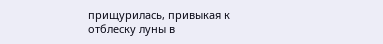прищурилась, привыкая к отблеску луны в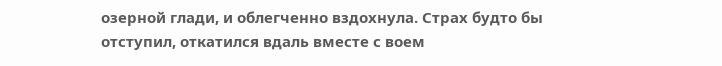озерной глади, и облегченно вздохнула. Страх будто бы отступил, откатился вдаль вместе с воем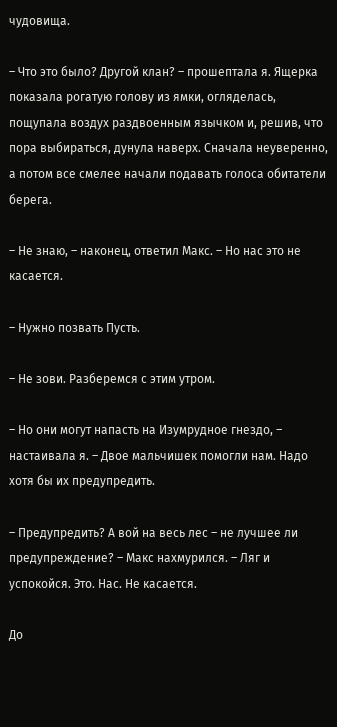чудовища.

– Что это было? Другой клан? – прошептала я. Ящерка показала рогатую голову из ямки, огляделась, пощупала воздух раздвоенным язычком и, решив, что пора выбираться, дунула наверх. Сначала неуверенно, а потом все смелее начали подавать голоса обитатели берега.

– Не знаю, – наконец, ответил Макс. – Но нас это не касается.

– Нужно позвать Пусть.

– Не зови. Разберемся с этим утром.

– Но они могут напасть на Изумрудное гнездо, – настаивала я. – Двое мальчишек помогли нам. Надо хотя бы их предупредить.

– Предупредить? А вой на весь лес – не лучшее ли предупреждение? – Макс нахмурился. – Ляг и успокойся. Это. Нас. Не касается.

До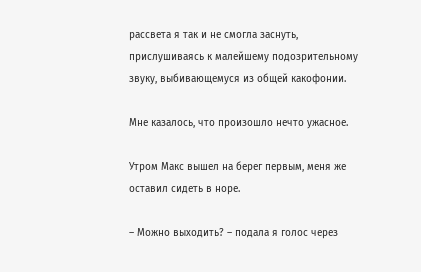рассвета я так и не смогла заснуть, прислушиваясь к малейшему подозрительному звуку, выбивающемуся из общей какофонии.

Мне казалось, что произошло нечто ужасное.

Утром Макс вышел на берег первым, меня же оставил сидеть в норе.

– Можно выходить? – подала я голос через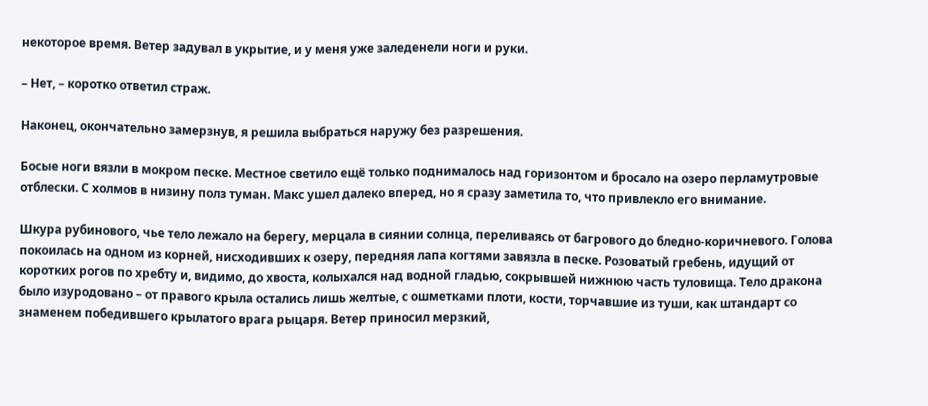некоторое время. Ветер задувал в укрытие, и у меня уже заледенели ноги и руки.

– Нет, – коротко ответил страж.

Наконец, окончательно замерзнув, я решила выбраться наружу без разрешения.

Босые ноги вязли в мокром песке. Местное светило ещё только поднималось над горизонтом и бросало на озеро перламутровые отблески. С холмов в низину полз туман. Макс ушел далеко вперед, но я сразу заметила то, что привлекло его внимание.

Шкура рубинового, чье тело лежало на берегу, мерцала в сиянии солнца, переливаясь от багрового до бледно-коричневого. Голова покоилась на одном из корней, нисходивших к озеру, передняя лапа когтями завязла в песке. Розоватый гребень, идущий от коротких рогов по хребту и, видимо, до хвоста, колыхался над водной гладью, сокрывшей нижнюю часть туловища. Тело дракона было изуродовано – от правого крыла остались лишь желтые, с ошметками плоти, кости, торчавшие из туши, как штандарт со знаменем победившего крылатого врага рыцаря. Ветер приносил мерзкий,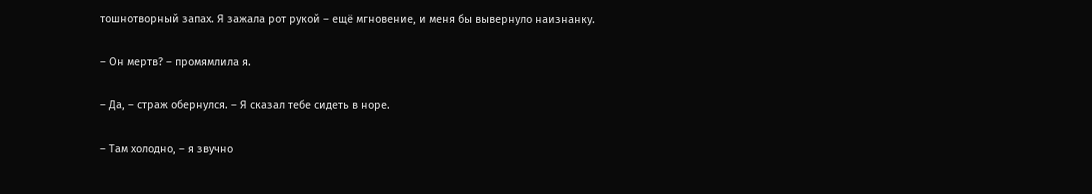тошнотворный запах. Я зажала рот рукой – ещё мгновение, и меня бы вывернуло наизнанку.

– Он мертв? – промямлила я.

– Да, – страж обернулся. – Я сказал тебе сидеть в норе.

– Там холодно, – я звучно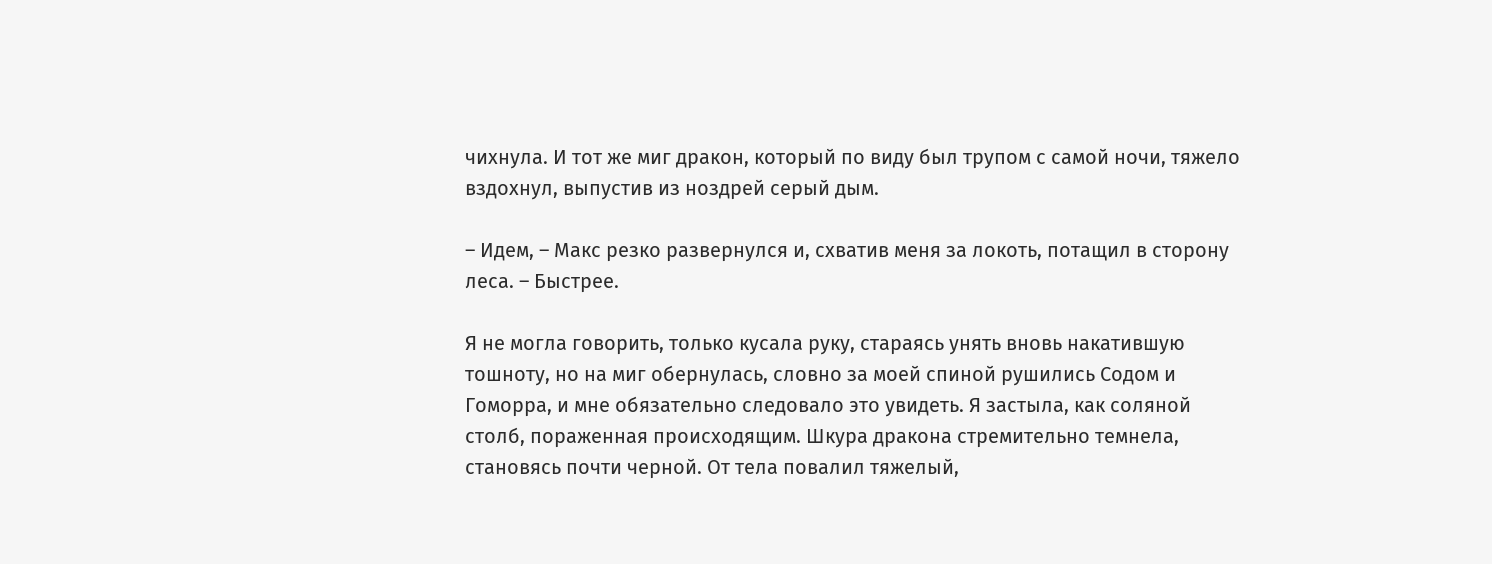чихнула. И тот же миг дракон, который по виду был трупом с самой ночи, тяжело вздохнул, выпустив из ноздрей серый дым.

– Идем, – Макс резко развернулся и, схватив меня за локоть, потащил в сторону леса. – Быстрее.

Я не могла говорить, только кусала руку, стараясь унять вновь накатившую тошноту, но на миг обернулась, словно за моей спиной рушились Содом и Гоморра, и мне обязательно следовало это увидеть. Я застыла, как соляной столб, пораженная происходящим. Шкура дракона стремительно темнела, становясь почти черной. От тела повалил тяжелый,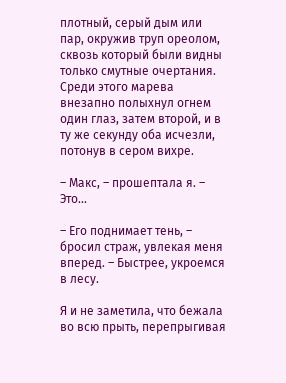плотный, серый дым или пар, окружив труп ореолом, сквозь который были видны только смутные очертания. Среди этого марева внезапно полыхнул огнем один глаз, затем второй, и в ту же секунду оба исчезли, потонув в сером вихре.

– Макс, – прошептала я. – Это...

– Его поднимает тень, – бросил страж, увлекая меня вперед. – Быстрее, укроемся в лесу.

Я и не заметила, что бежала во всю прыть, перепрыгивая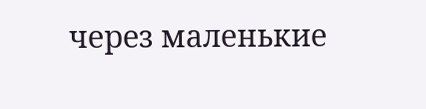через маленькие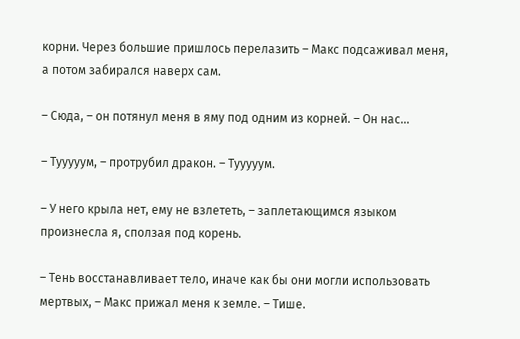корни. Через большие пришлось перелазить – Макс подсаживал меня, а потом забирался наверх сам.

– Сюда, – он потянул меня в яму под одним из корней. – Он нас...

– Тууууум, – протрубил дракон. – Тууууум.

– У него крыла нет, ему не взлететь, – заплетающимся языком произнесла я, сползая под корень.

– Тень восстанавливает тело, иначе как бы они могли использовать мертвых, – Макс прижал меня к земле. – Тише.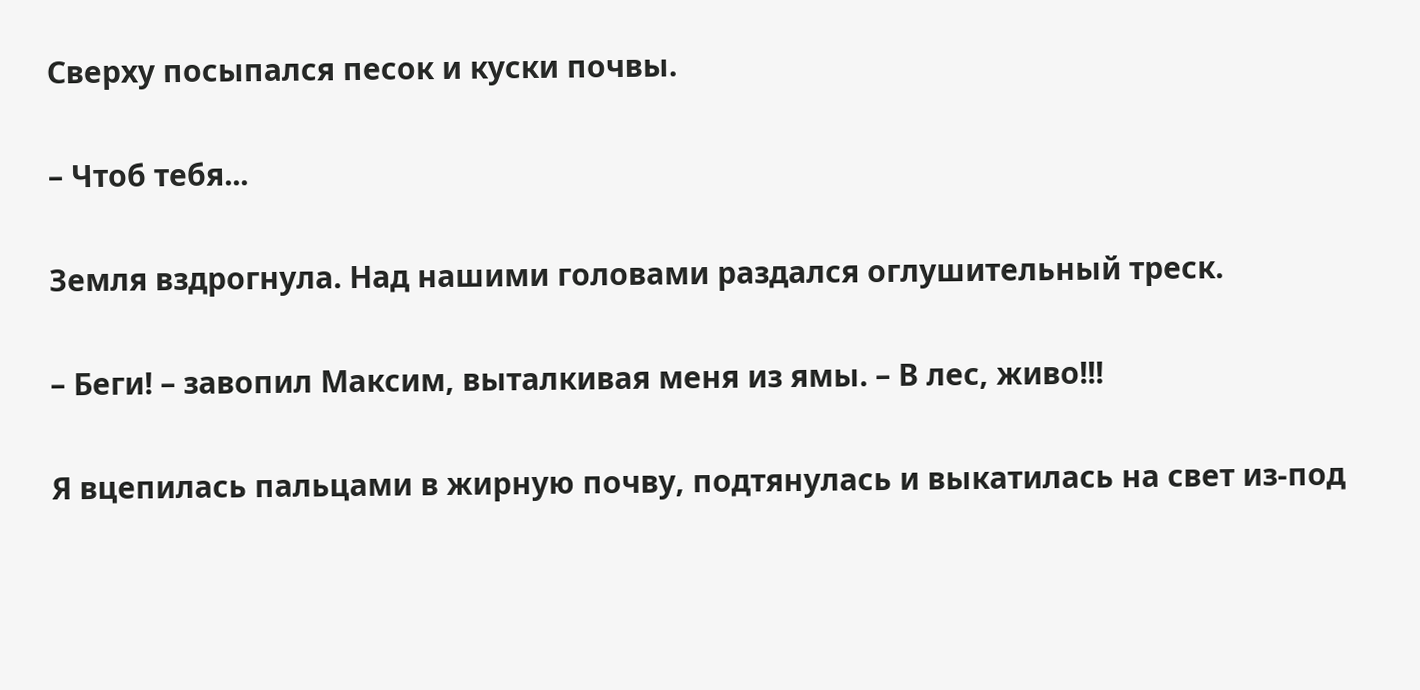Сверху посыпался песок и куски почвы.

– Чтоб тебя...

Земля вздрогнула. Над нашими головами раздался оглушительный треск.

– Беги! – завопил Максим, выталкивая меня из ямы. – В лес, живо!!!

Я вцепилась пальцами в жирную почву, подтянулась и выкатилась на свет из-под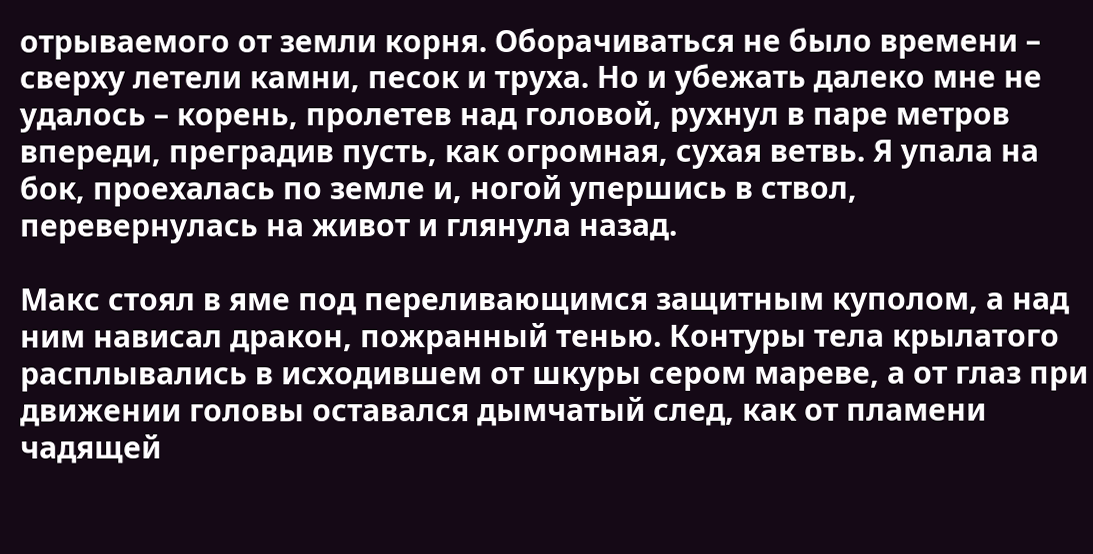отрываемого от земли корня. Оборачиваться не было времени – сверху летели камни, песок и труха. Но и убежать далеко мне не удалось – корень, пролетев над головой, рухнул в паре метров впереди, преградив пусть, как огромная, сухая ветвь. Я упала на бок, проехалась по земле и, ногой упершись в ствол, перевернулась на живот и глянула назад.

Макс стоял в яме под переливающимся защитным куполом, а над ним нависал дракон, пожранный тенью. Контуры тела крылатого расплывались в исходившем от шкуры сером мареве, а от глаз при движении головы оставался дымчатый след, как от пламени чадящей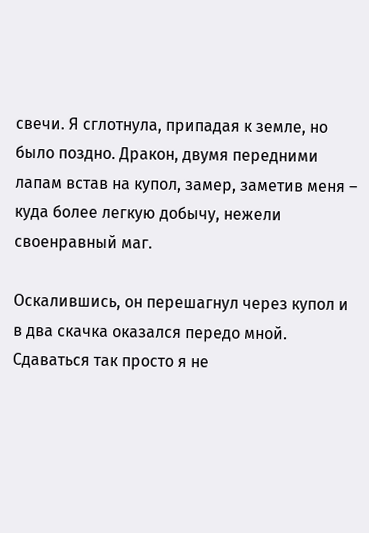свечи. Я сглотнула, припадая к земле, но было поздно. Дракон, двумя передними лапам встав на купол, замер, заметив меня – куда более легкую добычу, нежели своенравный маг.

Оскалившись, он перешагнул через купол и в два скачка оказался передо мной. Сдаваться так просто я не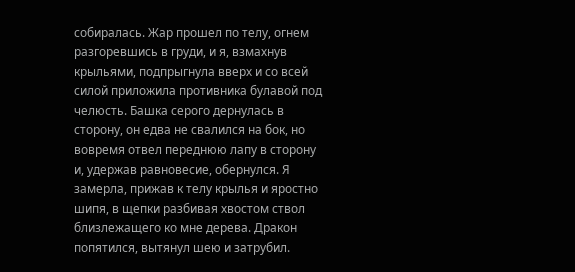собиралась. Жар прошел по телу, огнем разгоревшись в груди, и я, взмахнув крыльями, подпрыгнула вверх и со всей силой приложила противника булавой под челюсть. Башка серого дернулась в сторону, он едва не свалился на бок, но вовремя отвел переднюю лапу в сторону и, удержав равновесие, обернулся. Я замерла, прижав к телу крылья и яростно шипя, в щепки разбивая хвостом ствол близлежащего ко мне дерева. Дракон попятился, вытянул шею и затрубил.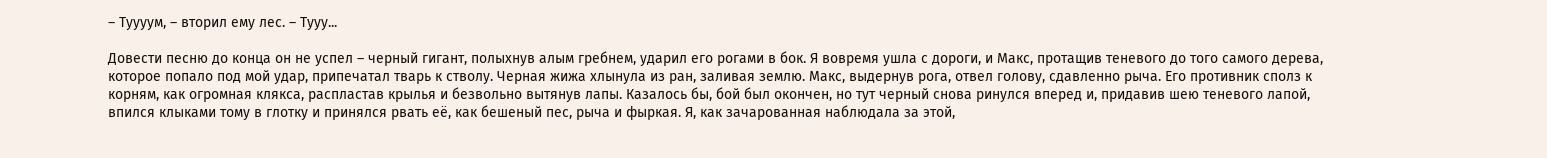– Туууум, – вторил ему лес. – Тууу...

Довести песню до конца он не успел – черный гигант, полыхнув алым гребнем, ударил его рогами в бок. Я вовремя ушла с дороги, и Макс, протащив теневого до того самого дерева, которое попало под мой удар, припечатал тварь к стволу. Черная жижа хлынула из ран, заливая землю. Макс, выдернув рога, отвел голову, сдавленно рыча. Его противник сполз к корням, как огромная клякса, распластав крылья и безвольно вытянув лапы. Казалось бы, бой был окончен, но тут черный снова ринулся вперед и, придавив шею теневого лапой, впился клыками тому в глотку и принялся рвать её, как бешеный пес, рыча и фыркая. Я, как зачарованная наблюдала за этой,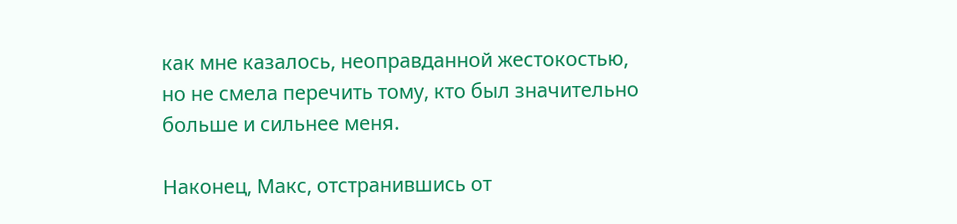как мне казалось, неоправданной жестокостью, но не смела перечить тому, кто был значительно больше и сильнее меня.

Наконец, Макс, отстранившись от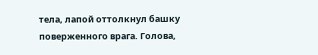тела, лапой оттолкнул башку поверженного врага. Голова,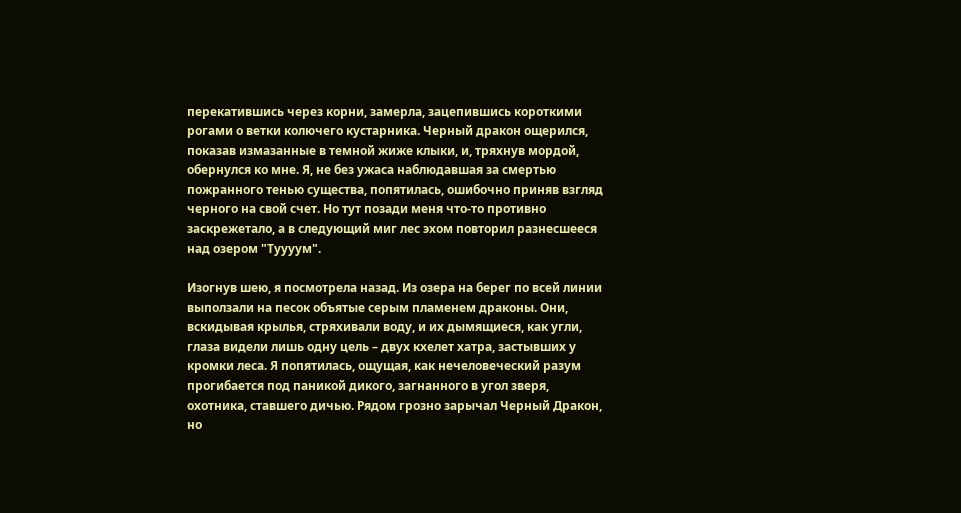перекатившись через корни, замерла, зацепившись короткими рогами о ветки колючего кустарника. Черный дракон ощерился, показав измазанные в темной жиже клыки, и, тряхнув мордой, обернулся ко мне. Я, не без ужаса наблюдавшая за смертью пожранного тенью существа, попятилась, ошибочно приняв взгляд черного на свой счет. Но тут позади меня что-то противно заскрежетало, а в следующий миг лес эхом повторил разнесшееся над озером "Туууум".

Изогнув шею, я посмотрела назад. Из озера на берег по всей линии выползали на песок объятые серым пламенем драконы. Они, вскидывая крылья, стряхивали воду, и их дымящиеся, как угли, глаза видели лишь одну цель – двух кхелет хатра, застывших у кромки леса. Я попятилась, ощущая, как нечеловеческий разум прогибается под паникой дикого, загнанного в угол зверя, охотника, ставшего дичью. Рядом грозно зарычал Черный Дракон, но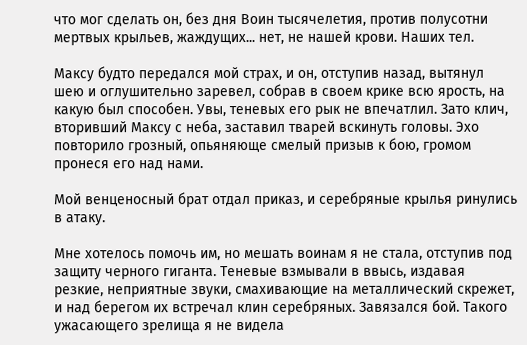что мог сделать он, без дня Воин тысячелетия, против полусотни мертвых крыльев, жаждущих... нет, не нашей крови. Наших тел.

Максу будто передался мой страх, и он, отступив назад, вытянул шею и оглушительно заревел, собрав в своем крике всю ярость, на какую был способен. Увы, теневых его рык не впечатлил. Зато клич, вторивший Максу с неба, заставил тварей вскинуть головы. Эхо повторило грозный, опьяняюще смелый призыв к бою, громом пронеся его над нами.

Мой венценосный брат отдал приказ, и серебряные крылья ринулись в атаку.

Мне хотелось помочь им, но мешать воинам я не стала, отступив под защиту черного гиганта. Теневые взмывали в ввысь, издавая резкие, неприятные звуки, смахивающие на металлический скрежет, и над берегом их встречал клин серебряных. Завязался бой. Такого ужасающего зрелища я не видела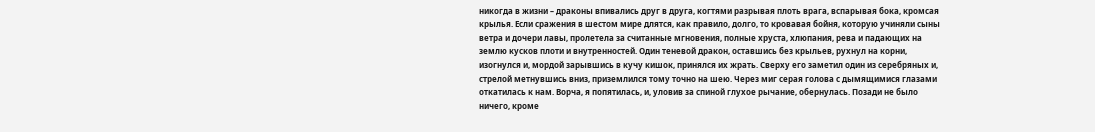никогда в жизни – драконы впивались друг в друга, когтями разрывая плоть врага, вспарывая бока, кромсая крылья. Если сражения в шестом мире длятся, как правило, долго, то кровавая бойня, которую учиняли сыны ветра и дочери лавы, пролетела за считанные мгновения, полные хруста, хлюпания, рева и падающих на землю кусков плоти и внутренностей. Один теневой дракон, оставшись без крыльев, рухнул на корни, изогнулся и, мордой зарывшись в кучу кишок, принялся их жрать. Сверху его заметил один из серебряных и, стрелой метнувшись вниз, приземлился тому точно на шею. Через миг серая голова с дымящимися глазами откатилась к нам. Ворча, я попятилась, и, уловив за спиной глухое рычание, обернулась. Позади не было ничего, кроме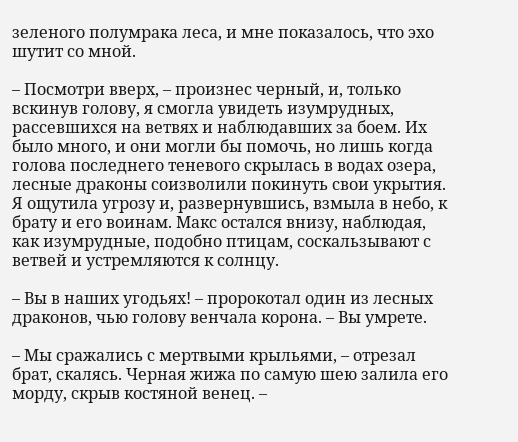зеленого полумрака леса, и мне показалось, что эхо шутит со мной.

– Посмотри вверх, – произнес черный, и, только вскинув голову, я смогла увидеть изумрудных, рассевшихся на ветвях и наблюдавших за боем. Их было много, и они могли бы помочь, но лишь когда голова последнего теневого скрылась в водах озера, лесные драконы соизволили покинуть свои укрытия. Я ощутила угрозу и, развернувшись, взмыла в небо, к брату и его воинам. Макс остался внизу, наблюдая, как изумрудные, подобно птицам, соскальзывают с ветвей и устремляются к солнцу.

– Вы в наших угодьях! – пророкотал один из лесных драконов, чью голову венчала корона. – Вы умрете.

– Мы сражались с мертвыми крыльями, – отрезал брат, скалясь. Черная жижа по самую шею залила его морду, скрыв костяной венец. –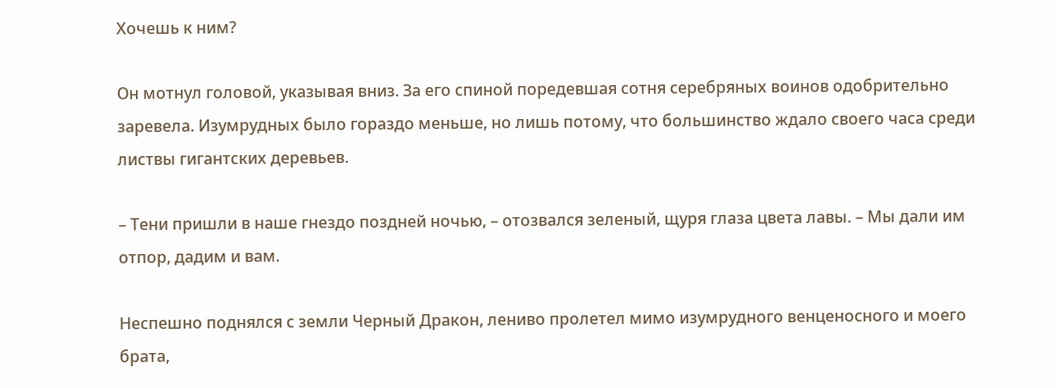Хочешь к ним?

Он мотнул головой, указывая вниз. За его спиной поредевшая сотня серебряных воинов одобрительно заревела. Изумрудных было гораздо меньше, но лишь потому, что большинство ждало своего часа среди листвы гигантских деревьев.

– Тени пришли в наше гнездо поздней ночью, – отозвался зеленый, щуря глаза цвета лавы. – Мы дали им отпор, дадим и вам.

Неспешно поднялся с земли Черный Дракон, лениво пролетел мимо изумрудного венценосного и моего брата,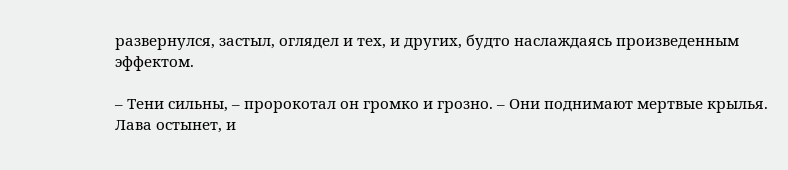развернулся, застыл, оглядел и тех, и других, будто наслаждаясь произведенным эффектом.

– Тени сильны, – пророкотал он громко и грозно. – Они поднимают мертвые крылья. Лава остынет, и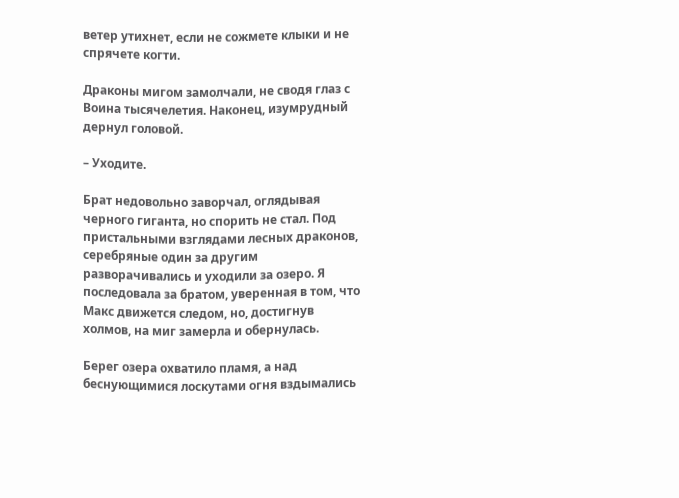ветер утихнет, если не сожмете клыки и не спрячете когти.

Драконы мигом замолчали, не сводя глаз с Воина тысячелетия. Наконец, изумрудный дернул головой.

– Уходите.

Брат недовольно заворчал, оглядывая черного гиганта, но спорить не стал. Под пристальными взглядами лесных драконов, серебряные один за другим разворачивались и уходили за озеро. Я последовала за братом, уверенная в том, что Макс движется следом, но, достигнув холмов, на миг замерла и обернулась.

Берег озера охватило пламя, а над беснующимися лоскутами огня вздымались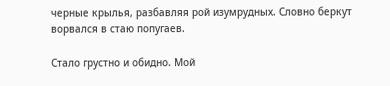черные крылья, разбавляя рой изумрудных. Словно беркут ворвался в стаю попугаев.

Стало грустно и обидно. Мой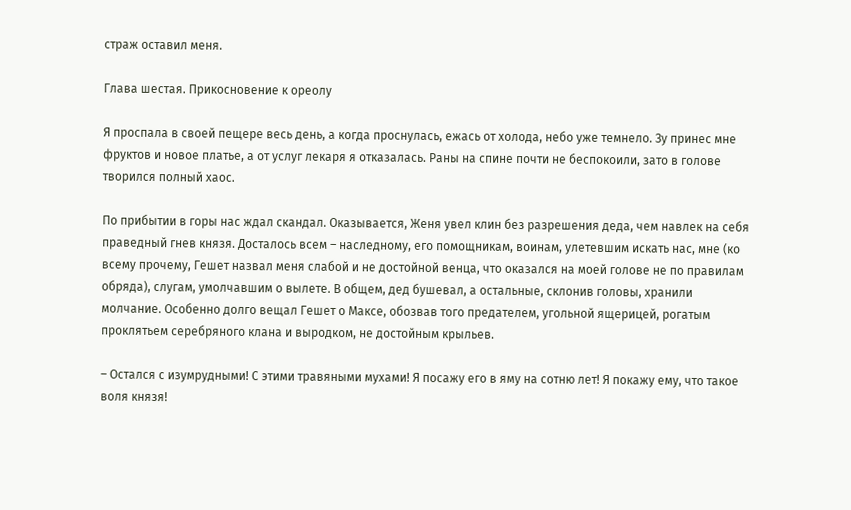страж оставил меня.

Глава шестая. Прикосновение к ореолу

Я проспала в своей пещере весь день, а когда проснулась, ежась от холода, небо уже темнело. Зу принес мне фруктов и новое платье, а от услуг лекаря я отказалась. Раны на спине почти не беспокоили, зато в голове творился полный хаос.

По прибытии в горы нас ждал скандал. Оказывается, Женя увел клин без разрешения деда, чем навлек на себя праведный гнев князя. Досталось всем – наследному, его помощникам, воинам, улетевшим искать нас, мне (ко всему прочему, Гешет назвал меня слабой и не достойной венца, что оказался на моей голове не по правилам обряда), слугам, умолчавшим о вылете. В общем, дед бушевал, а остальные, склонив головы, хранили молчание. Особенно долго вещал Гешет о Максе, обозвав того предателем, угольной ящерицей, рогатым проклятьем серебряного клана и выродком, не достойным крыльев.

– Остался с изумрудными! С этими травяными мухами! Я посажу его в яму на сотню лет! Я покажу ему, что такое воля князя!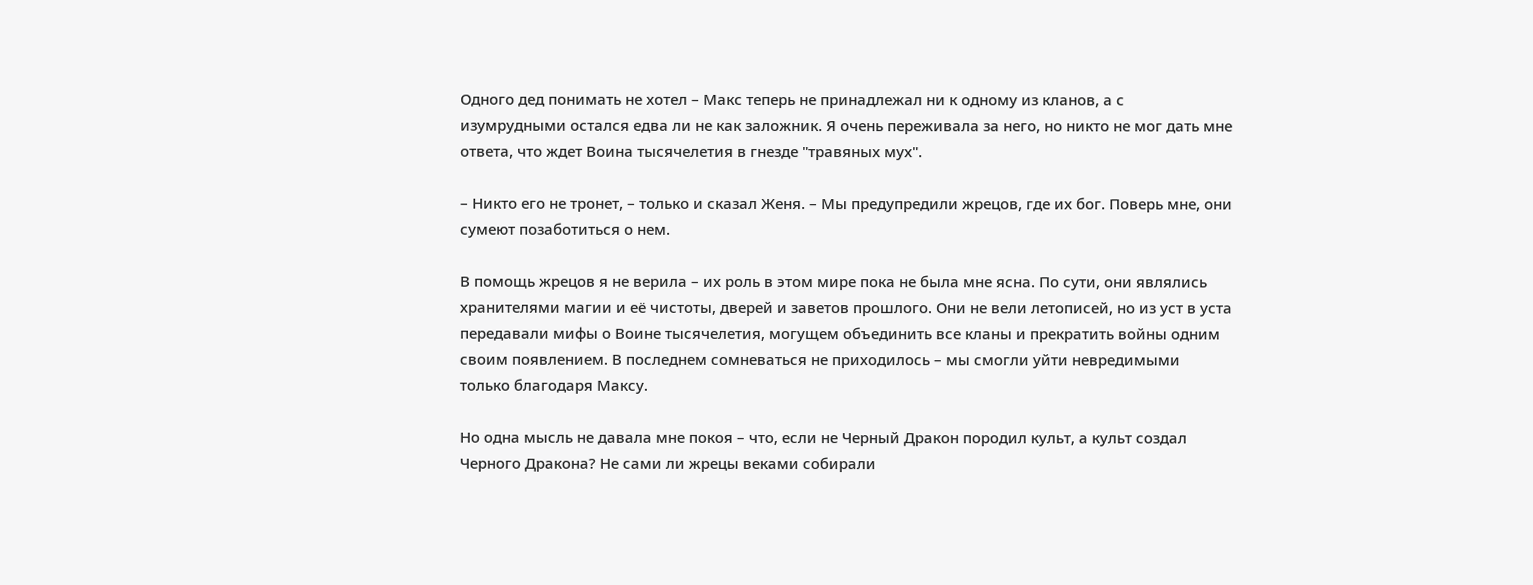Одного дед понимать не хотел – Макс теперь не принадлежал ни к одному из кланов, а с изумрудными остался едва ли не как заложник. Я очень переживала за него, но никто не мог дать мне ответа, что ждет Воина тысячелетия в гнезде "травяных мух".

– Никто его не тронет, – только и сказал Женя. – Мы предупредили жрецов, где их бог. Поверь мне, они сумеют позаботиться о нем.

В помощь жрецов я не верила – их роль в этом мире пока не была мне ясна. По сути, они являлись хранителями магии и её чистоты, дверей и заветов прошлого. Они не вели летописей, но из уст в уста передавали мифы о Воине тысячелетия, могущем объединить все кланы и прекратить войны одним своим появлением. В последнем сомневаться не приходилось – мы смогли уйти невредимыми только благодаря Максу.

Но одна мысль не давала мне покоя – что, если не Черный Дракон породил культ, а культ создал Черного Дракона? Не сами ли жрецы веками собирали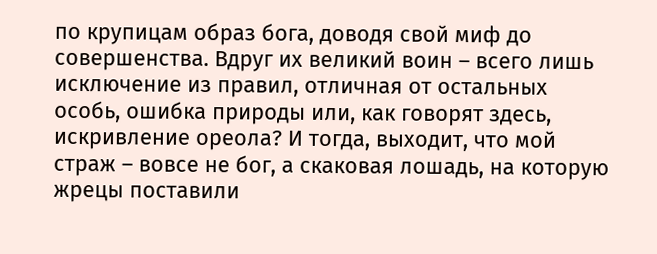по крупицам образ бога, доводя свой миф до совершенства. Вдруг их великий воин – всего лишь исключение из правил, отличная от остальных особь, ошибка природы или, как говорят здесь, искривление ореола? И тогда, выходит, что мой страж – вовсе не бог, а скаковая лошадь, на которую жрецы поставили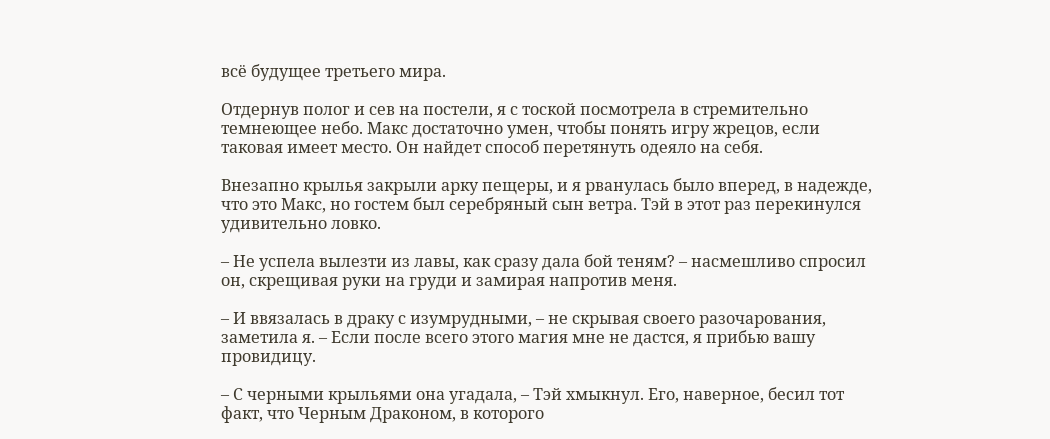всё будущее третьего мира.

Отдернув полог и сев на постели, я с тоской посмотрела в стремительно темнеющее небо. Макс достаточно умен, чтобы понять игру жрецов, если таковая имеет место. Он найдет способ перетянуть одеяло на себя.

Внезапно крылья закрыли арку пещеры, и я рванулась было вперед, в надежде, что это Макс, но гостем был серебряный сын ветра. Тэй в этот раз перекинулся удивительно ловко.

– Не успела вылезти из лавы, как сразу дала бой теням? – насмешливо спросил он, скрещивая руки на груди и замирая напротив меня.

– И ввязалась в драку с изумрудными, – не скрывая своего разочарования, заметила я. – Если после всего этого магия мне не дастся, я прибью вашу провидицу.

– С черными крыльями она угадала, – Тэй хмыкнул. Его, наверное, бесил тот факт, что Черным Драконом, в которого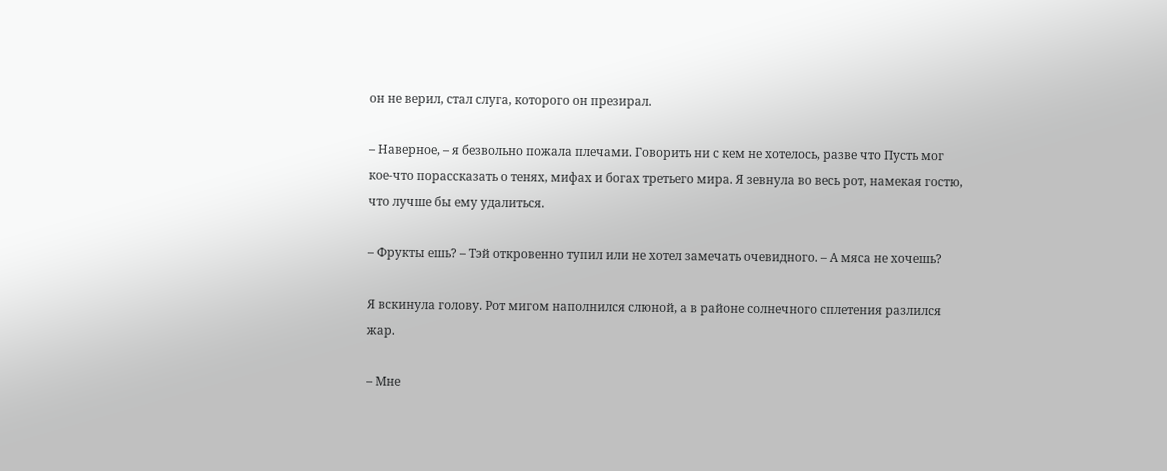он не верил, стал слуга, которого он презирал.

– Наверное, – я безвольно пожала плечами. Говорить ни с кем не хотелось, разве что Пусть мог кое-что порассказать о тенях, мифах и богах третьего мира. Я зевнула во весь рот, намекая гостю, что лучше бы ему удалиться.

– Фрукты ешь? – Тэй откровенно тупил или не хотел замечать очевидного. – А мяса не хочешь?

Я вскинула голову. Рот мигом наполнился слюной, а в районе солнечного сплетения разлился жар.

– Мне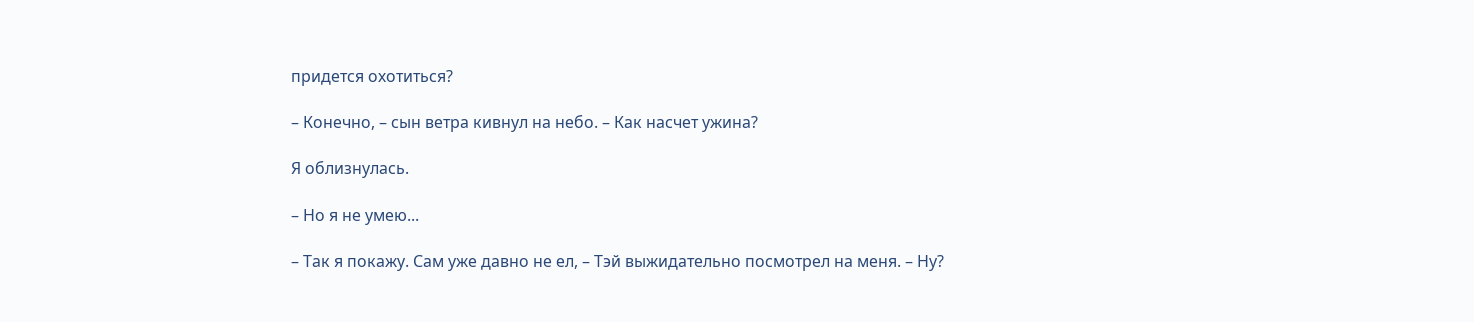придется охотиться?

– Конечно, – сын ветра кивнул на небо. – Как насчет ужина?

Я облизнулась.

– Но я не умею...

– Так я покажу. Сам уже давно не ел, – Тэй выжидательно посмотрел на меня. – Ну?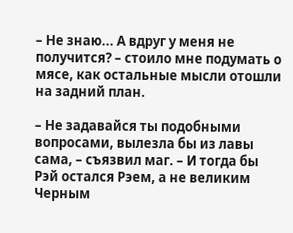– Не знаю... А вдруг у меня не получится? – стоило мне подумать о мясе, как остальные мысли отошли на задний план.

– Не задавайся ты подобными вопросами, вылезла бы из лавы сама, – съязвил маг. – И тогда бы Рэй остался Рэем, а не великим Черным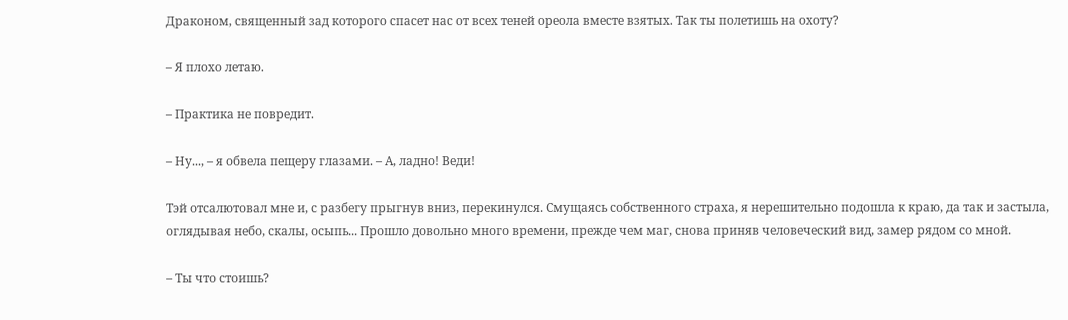Драконом, священный зад которого спасет нас от всех теней ореола вместе взятых. Так ты полетишь на охоту?

– Я плохо летаю.

– Практика не повредит.

– Ну..., – я обвела пещеру глазами. – А, ладно! Веди!

Тэй отсалютовал мне и, с разбегу прыгнув вниз, перекинулся. Смущаясь собственного страха, я нерешительно подошла к краю, да так и застыла, оглядывая небо, скалы, осыпь... Прошло довольно много времени, прежде чем маг, снова приняв человеческий вид, замер рядом со мной.

– Ты что стоишь?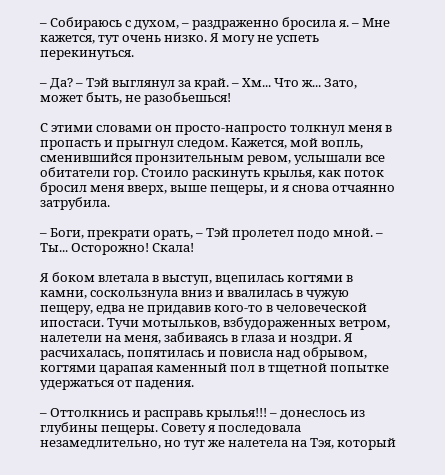– Собираюсь с духом, – раздраженно бросила я. – Мне кажется, тут очень низко. Я могу не успеть перекинуться.

– Да? – Тэй выглянул за край. – Хм... Что ж... Зато, может быть, не разобьешься!

С этими словами он просто-напросто толкнул меня в пропасть и прыгнул следом. Кажется, мой вопль, сменившийся пронзительным ревом, услышали все обитатели гор. Стоило раскинуть крылья, как поток бросил меня вверх, выше пещеры, и я снова отчаянно затрубила.

– Боги, прекрати орать, – Тэй пролетел подо мной. – Ты... Осторожно! Скала!

Я боком влетала в выступ, вцепилась когтями в камни, соскользнула вниз и ввалилась в чужую пещеру, едва не придавив кого-то в человеческой ипостаси. Тучи мотыльков, взбудораженных ветром, налетели на меня, забиваясь в глаза и ноздри. Я расчихалась, попятилась и повисла над обрывом, когтями царапая каменный пол в тщетной попытке удержаться от падения.

– Оттолкнись и расправь крылья!!! – донеслось из глубины пещеры. Совету я последовала незамедлительно, но тут же налетела на Тэя, который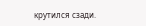крутился сзади.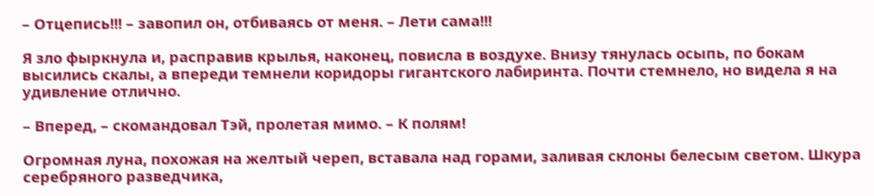– Отцепись!!! – завопил он, отбиваясь от меня. – Лети сама!!!

Я зло фыркнула и, расправив крылья, наконец, повисла в воздухе. Внизу тянулась осыпь, по бокам высились скалы, а впереди темнели коридоры гигантского лабиринта. Почти стемнело, но видела я на удивление отлично.

– Вперед, – скомандовал Тэй, пролетая мимо. – К полям!

Огромная луна, похожая на желтый череп, вставала над горами, заливая склоны белесым светом. Шкура серебряного разведчика,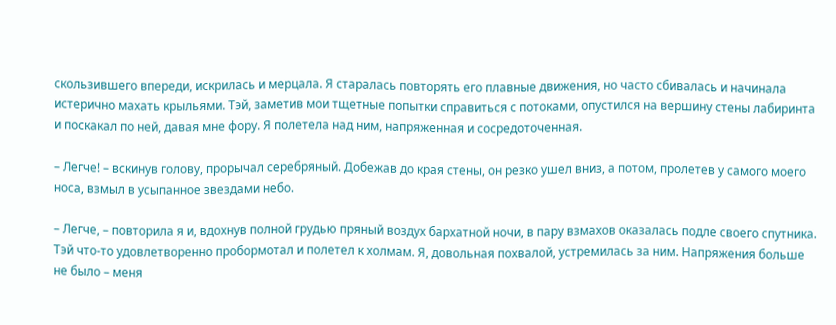скользившего впереди, искрилась и мерцала. Я старалась повторять его плавные движения, но часто сбивалась и начинала истерично махать крыльями. Тэй, заметив мои тщетные попытки справиться с потоками, опустился на вершину стены лабиринта и поскакал по ней, давая мне фору. Я полетела над ним, напряженная и сосредоточенная.

– Легче! – вскинув голову, прорычал серебряный. Добежав до края стены, он резко ушел вниз, а потом, пролетев у самого моего носа, взмыл в усыпанное звездами небо.

– Легче, – повторила я и, вдохнув полной грудью пряный воздух бархатной ночи, в пару взмахов оказалась подле своего спутника. Тэй что-то удовлетворенно пробормотал и полетел к холмам. Я, довольная похвалой, устремилась за ним. Напряжения больше не было – меня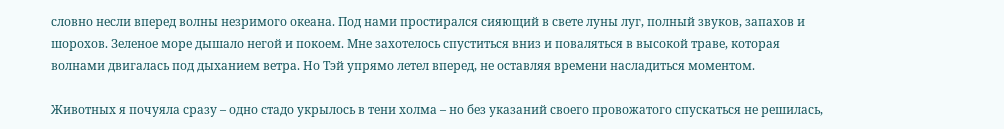словно несли вперед волны незримого океана. Под нами простирался сияющий в свете луны луг, полный звуков, запахов и шорохов. Зеленое море дышало негой и покоем. Мне захотелось спуститься вниз и поваляться в высокой траве, которая волнами двигалась под дыханием ветра. Но Тэй упрямо летел вперед, не оставляя времени насладиться моментом.

Животных я почуяла сразу – одно стадо укрылось в тени холма – но без указаний своего провожатого спускаться не решилась,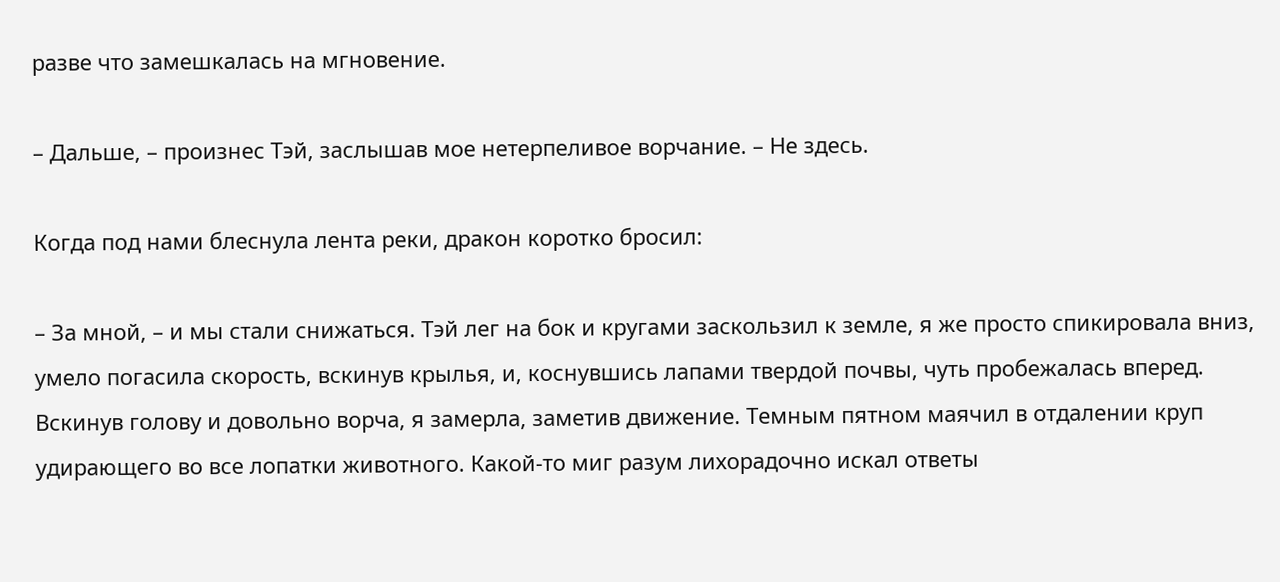разве что замешкалась на мгновение.

– Дальше, – произнес Тэй, заслышав мое нетерпеливое ворчание. – Не здесь.

Когда под нами блеснула лента реки, дракон коротко бросил:

– За мной, – и мы стали снижаться. Тэй лег на бок и кругами заскользил к земле, я же просто спикировала вниз, умело погасила скорость, вскинув крылья, и, коснувшись лапами твердой почвы, чуть пробежалась вперед. Вскинув голову и довольно ворча, я замерла, заметив движение. Темным пятном маячил в отдалении круп удирающего во все лопатки животного. Какой-то миг разум лихорадочно искал ответы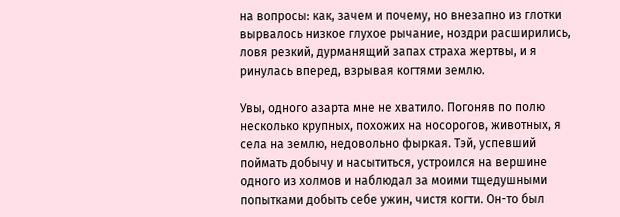на вопросы: как, зачем и почему, но внезапно из глотки вырвалось низкое глухое рычание, ноздри расширились, ловя резкий, дурманящий запах страха жертвы, и я ринулась вперед, взрывая когтями землю.

Увы, одного азарта мне не хватило. Погоняв по полю несколько крупных, похожих на носорогов, животных, я села на землю, недовольно фыркая. Тэй, успевший поймать добычу и насытиться, устроился на вершине одного из холмов и наблюдал за моими тщедушными попытками добыть себе ужин, чистя когти. Он-то был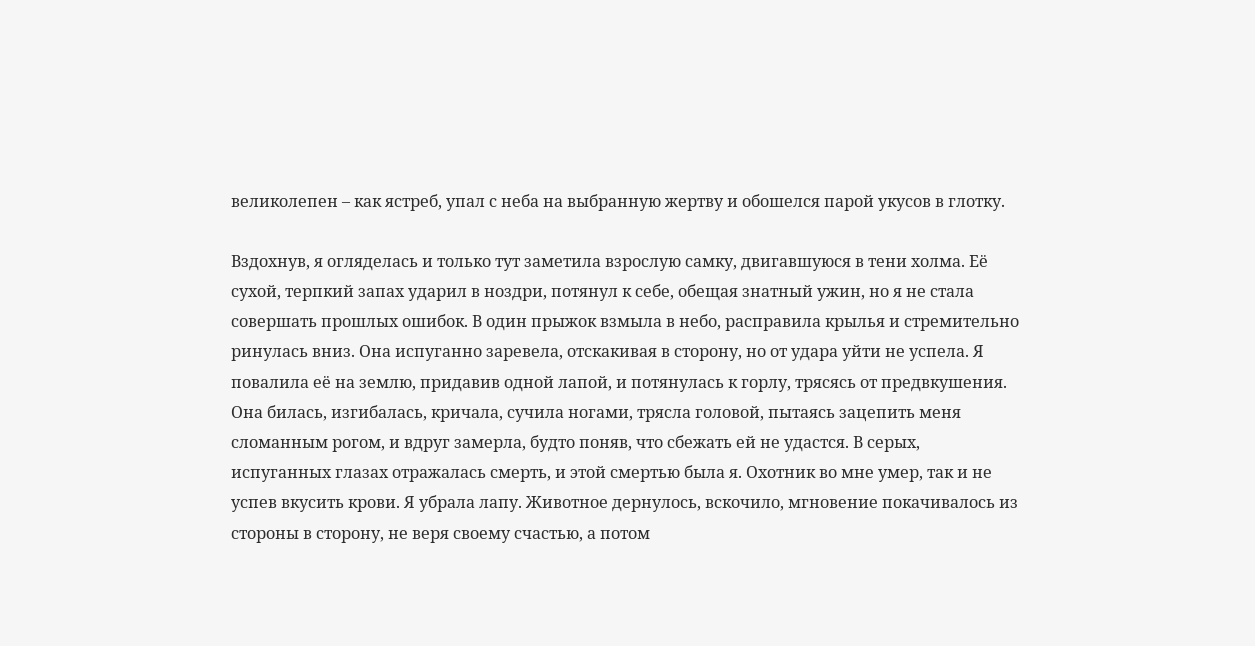великолепен – как ястреб, упал с неба на выбранную жертву и обошелся парой укусов в глотку.

Вздохнув, я огляделась и только тут заметила взрослую самку, двигавшуюся в тени холма. Её сухой, терпкий запах ударил в ноздри, потянул к себе, обещая знатный ужин, но я не стала совершать прошлых ошибок. В один прыжок взмыла в небо, расправила крылья и стремительно ринулась вниз. Она испуганно заревела, отскакивая в сторону, но от удара уйти не успела. Я повалила её на землю, придавив одной лапой, и потянулась к горлу, трясясь от предвкушения. Она билась, изгибалась, кричала, сучила ногами, трясла головой, пытаясь зацепить меня сломанным рогом, и вдруг замерла, будто поняв, что сбежать ей не удастся. В серых, испуганных глазах отражалась смерть, и этой смертью была я. Охотник во мне умер, так и не успев вкусить крови. Я убрала лапу. Животное дернулось, вскочило, мгновение покачивалось из стороны в сторону, не веря своему счастью, а потом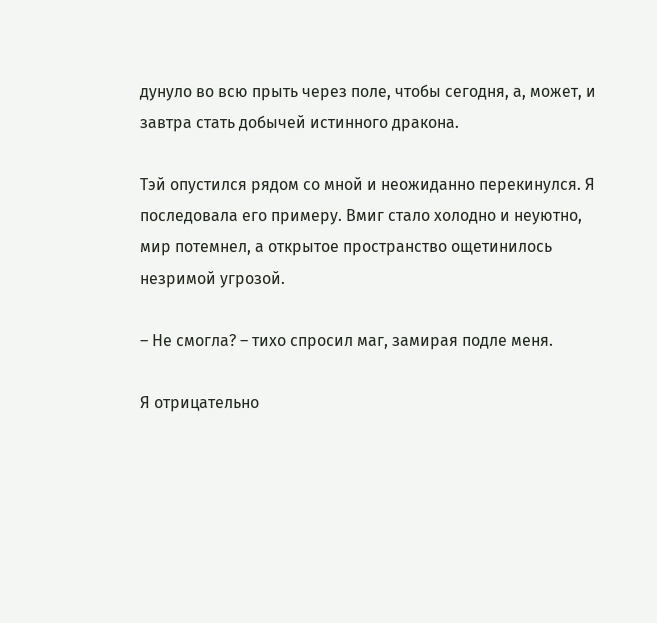дунуло во всю прыть через поле, чтобы сегодня, а, может, и завтра стать добычей истинного дракона.

Тэй опустился рядом со мной и неожиданно перекинулся. Я последовала его примеру. Вмиг стало холодно и неуютно, мир потемнел, а открытое пространство ощетинилось незримой угрозой.

– Не смогла? – тихо спросил маг, замирая подле меня.

Я отрицательно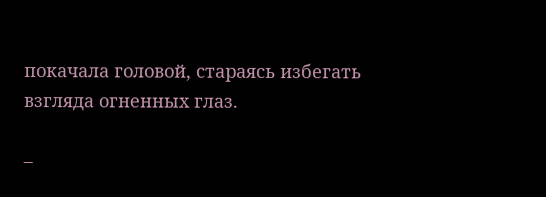покачала головой, стараясь избегать взгляда огненных глаз.

–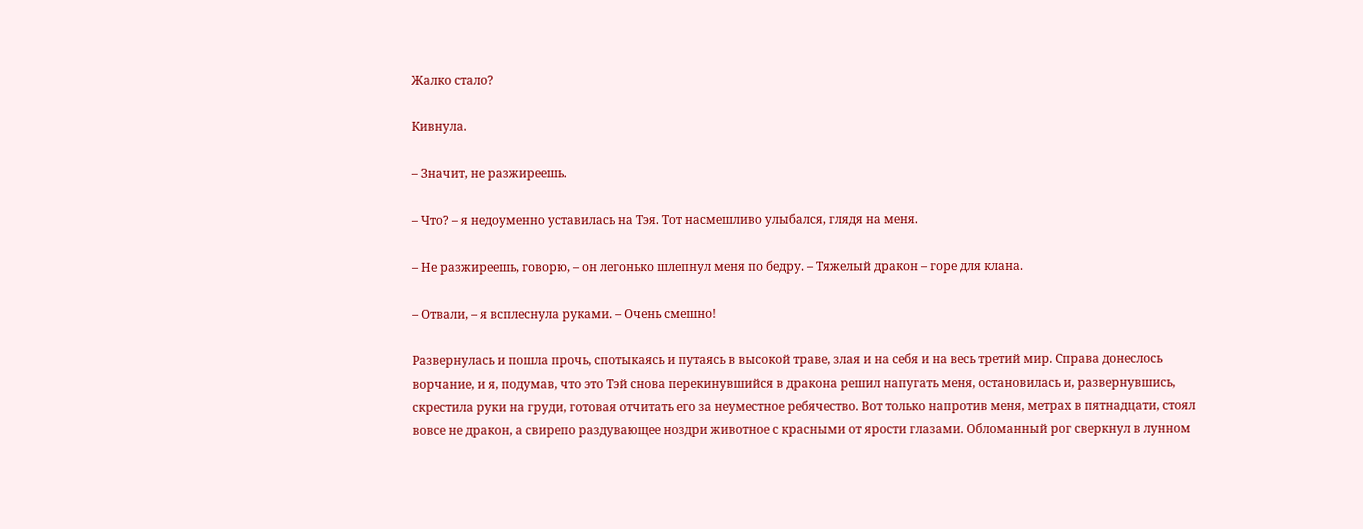Жалко стало?

Кивнула.

– Значит, не разжиреешь.

– Что? – я недоуменно уставилась на Тэя. Тот насмешливо улыбался, глядя на меня.

– Не разжиреешь, говорю, – он легонько шлепнул меня по бедру. – Тяжелый дракон – горе для клана.

– Отвали, – я всплеснула руками. – Очень смешно!

Развернулась и пошла прочь, спотыкаясь и путаясь в высокой траве, злая и на себя и на весь третий мир. Справа донеслось ворчание, и я, подумав, что это Тэй снова перекинувшийся в дракона решил напугать меня, остановилась и, развернувшись, скрестила руки на груди, готовая отчитать его за неуместное ребячество. Вот только напротив меня, метрах в пятнадцати, стоял вовсе не дракон, а свирепо раздувающее ноздри животное с красными от ярости глазами. Обломанный рог сверкнул в лунном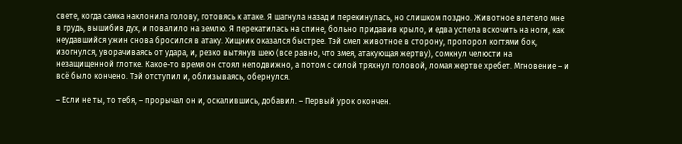свете, когда самка наклонила голову, готовясь к атаке. Я шагнула назад и перекинулась, но слишком поздно. Животное влетело мне в грудь, вышибив дух, и повалило на землю. Я перекатилась на спине, больно придавив крыло, и едва успела вскочить на ноги, как неудавшийся ужин снова бросился в атаку. Хищник оказался быстрее. Тэй смел животное в сторону, пропорол когтями бок, изогнулся, уворачиваясь от удара, и, резко вытянув шею (все равно, что змея, атакующая жертву), сомкнул челюсти на незащищенной глотке. Какое-то время он стоял неподвижно, а потом с силой тряхнул головой, ломая жертве хребет. Мгновение – и всё было кончено. Тэй отступил и, облизываясь, обернулся.

– Если не ты, то тебя, – прорычал он и, оскалившись, добавил. – Первый урок окончен.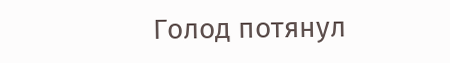Голод потянул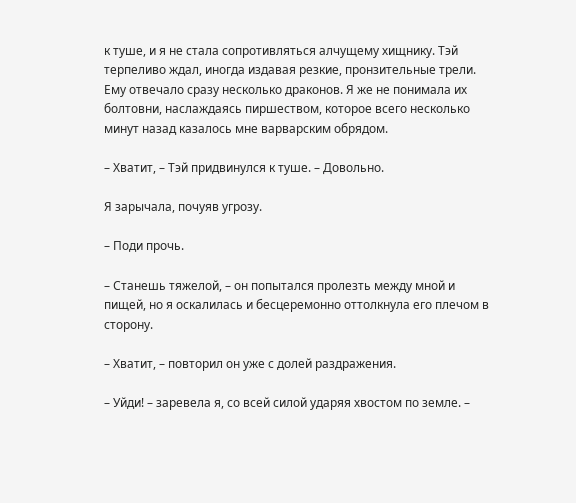к туше, и я не стала сопротивляться алчущему хищнику. Тэй терпеливо ждал, иногда издавая резкие, пронзительные трели. Ему отвечало сразу несколько драконов. Я же не понимала их болтовни, наслаждаясь пиршеством, которое всего несколько минут назад казалось мне варварским обрядом.

– Хватит, – Тэй придвинулся к туше. – Довольно.

Я зарычала, почуяв угрозу.

– Поди прочь.

– Станешь тяжелой, – он попытался пролезть между мной и пищей, но я оскалилась и бесцеремонно оттолкнула его плечом в сторону.

– Хватит, – повторил он уже с долей раздражения.

– Уйди! – заревела я, со всей силой ударяя хвостом по земле. –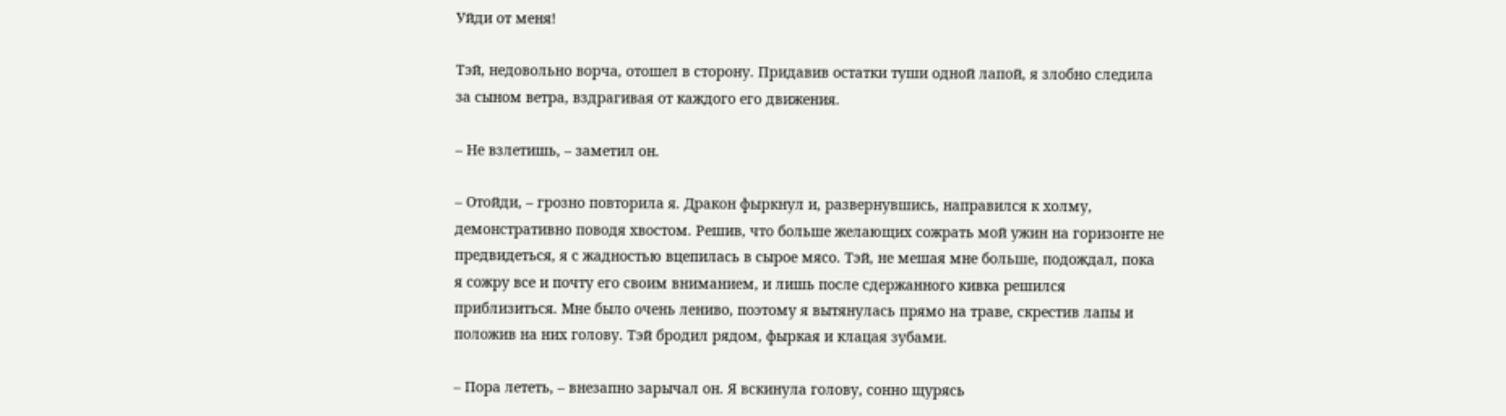Уйди от меня!

Тэй, недовольно ворча, отошел в сторону. Придавив остатки туши одной лапой, я злобно следила за сыном ветра, вздрагивая от каждого его движения.

– Не взлетишь, – заметил он.

– Отойди, – грозно повторила я. Дракон фыркнул и, развернувшись, направился к холму, демонстративно поводя хвостом. Решив, что больше желающих сожрать мой ужин на горизонте не предвидеться, я с жадностью вцепилась в сырое мясо. Тэй, не мешая мне больше, подождал, пока я сожру все и почту его своим вниманием, и лишь после сдержанного кивка решился приблизиться. Мне было очень лениво, поэтому я вытянулась прямо на траве, скрестив лапы и положив на них голову. Тэй бродил рядом, фыркая и клацая зубами.

– Пора лететь, – внезапно зарычал он. Я вскинула голову, сонно щурясь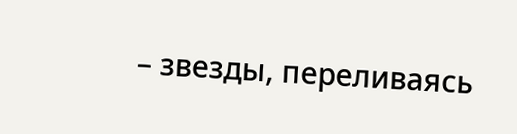– звезды, переливаясь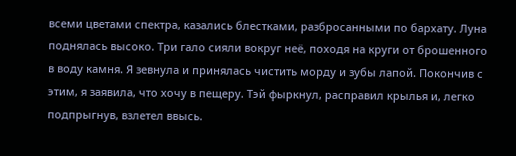всеми цветами спектра, казались блестками, разбросанными по бархату. Луна поднялась высоко. Три гало сияли вокруг неё, походя на круги от брошенного в воду камня. Я зевнула и принялась чистить морду и зубы лапой. Покончив с этим, я заявила, что хочу в пещеру. Тэй фыркнул, расправил крылья и, легко подпрыгнув, взлетел ввысь.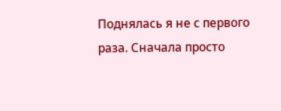Поднялась я не с первого раза. Сначала просто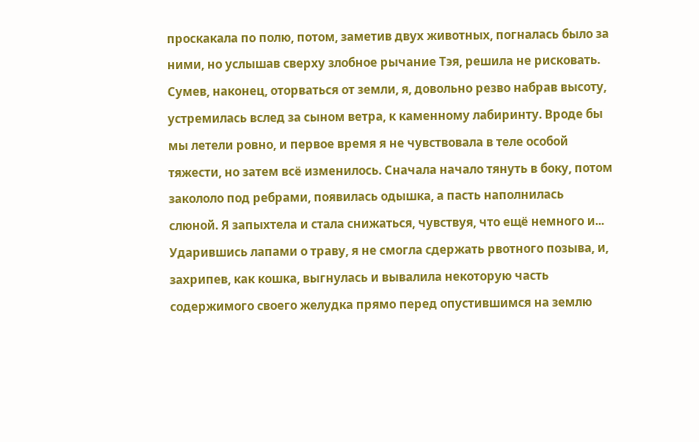проскакала по полю, потом, заметив двух животных, погналась было за ними, но услышав сверху злобное рычание Тэя, решила не рисковать. Сумев, наконец, оторваться от земли, я, довольно резво набрав высоту, устремилась вслед за сыном ветра, к каменному лабиринту. Вроде бы мы летели ровно, и первое время я не чувствовала в теле особой тяжести, но затем всё изменилось. Сначала начало тянуть в боку, потом закололо под ребрами, появилась одышка, а пасть наполнилась слюной. Я запыхтела и стала снижаться, чувствуя, что ещё немного и... Ударившись лапами о траву, я не смогла сдержать рвотного позыва, и, захрипев, как кошка, выгнулась и вывалила некоторую часть содержимого своего желудка прямо перед опустившимся на землю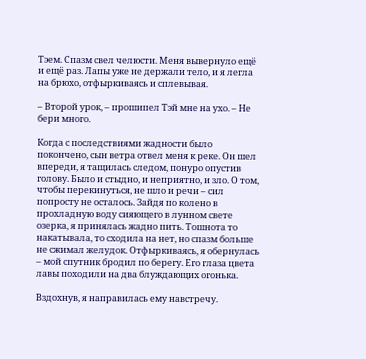Тэем. Спазм свел челюсти. Меня вывернуло ещё и ещё раз. Лапы уже не держали тело, и я легла на брюхо, отфыркиваясь и сплевывая.

– Второй урок, – прошипел Тэй мне на ухо. – Не бери много.

Когда с последствиями жадности было покончено, сын ветра отвел меня к реке. Он шел впереди, я тащилась следом, понуро опустив голову. Было и стыдно, и неприятно, и зло. О том, чтобы перекинуться, не шло и речи – сил попросту не осталось. Зайдя по колено в прохладную воду сияющего в лунном свете озерка, я принялась жадно пить. Тошнота то накатывала, то сходила на нет, но спазм больше не сжимал желудок. Отфыркиваясь, я обернулась – мой спутник бродил по берегу. Его глаза цвета лавы походили на два блуждающих огонька.

Вздохнув, я направилась ему навстречу.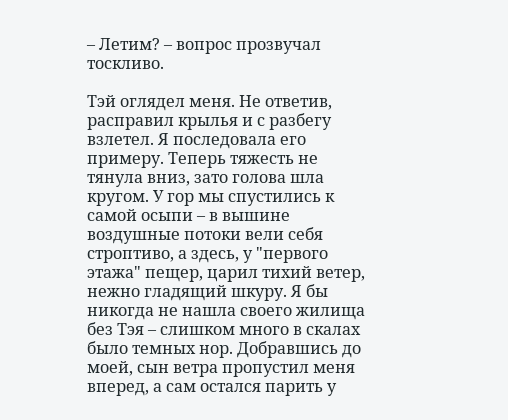– Летим? – вопрос прозвучал тоскливо.

Тэй оглядел меня. Не ответив, расправил крылья и с разбегу взлетел. Я последовала его примеру. Теперь тяжесть не тянула вниз, зато голова шла кругом. У гор мы спустились к самой осыпи – в вышине воздушные потоки вели себя строптиво, а здесь, у "первого этажа" пещер, царил тихий ветер, нежно гладящий шкуру. Я бы никогда не нашла своего жилища без Тэя – слишком много в скалах было темных нор. Добравшись до моей, сын ветра пропустил меня вперед, а сам остался парить у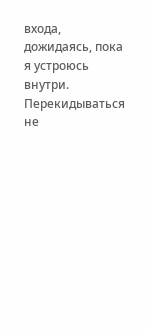входа, дожидаясь, пока я устроюсь внутри. Перекидываться не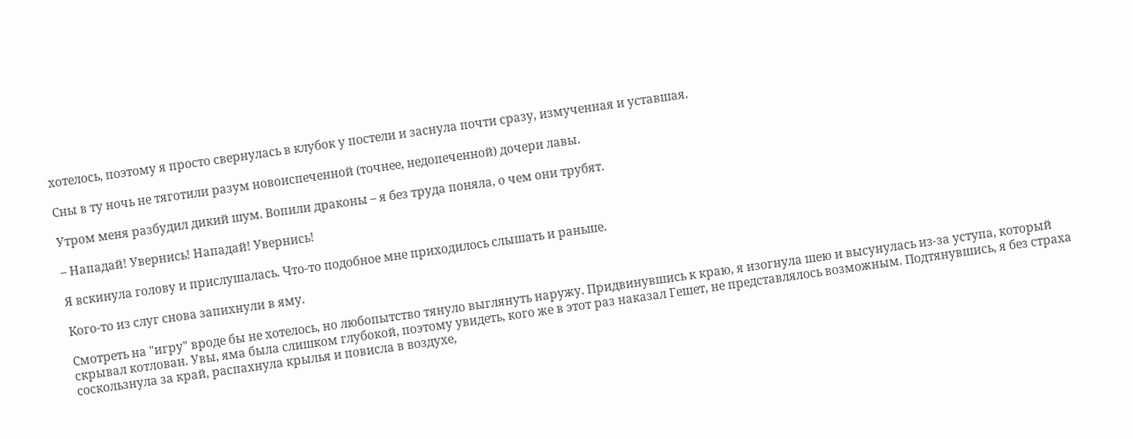хотелось, поэтому я просто свернулась в клубок у постели и заснула почти сразу, измученная и уставшая.

Сны в ту ночь не тяготили разум новоиспеченной (точнее, недопеченной) дочери лавы.

Утром меня разбудил дикий шум. Вопили драконы – я без труда поняла, о чем они трубят.

– Нападай! Увернись! Нападай! Увернись!

Я вскинула голову и прислушалась. Что-то подобное мне приходилось слышать и раньше.

Кого-то из слуг снова запихнули в яму.

Смотреть на "игру" вроде бы не хотелось, но любопытство тянуло выглянуть наружу. Придвинувшись к краю, я изогнула шею и высунулась из-за уступа, который скрывал котлован. Увы, яма была слишком глубокой, поэтому увидеть, кого же в этот раз наказал Гешет, не представлялось возможным. Подтянувшись, я без страха соскользнула за край, распахнула крылья и повисла в воздухе,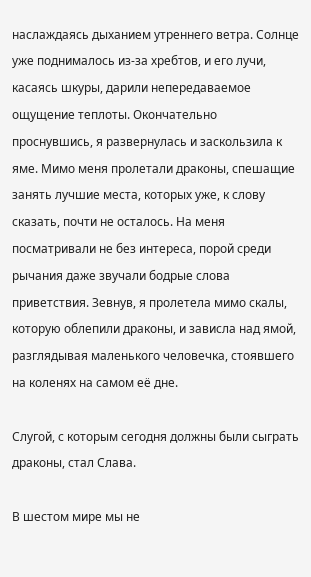наслаждаясь дыханием утреннего ветра. Солнце уже поднималось из-за хребтов, и его лучи, касаясь шкуры, дарили непередаваемое ощущение теплоты. Окончательно проснувшись, я развернулась и заскользила к яме. Мимо меня пролетали драконы, спешащие занять лучшие места, которых уже, к слову сказать, почти не осталось. На меня посматривали не без интереса, порой среди рычания даже звучали бодрые слова приветствия. Зевнув, я пролетела мимо скалы, которую облепили драконы, и зависла над ямой, разглядывая маленького человечка, стоявшего на коленях на самом её дне.

Слугой, с которым сегодня должны были сыграть драконы, стал Слава.

В шестом мире мы не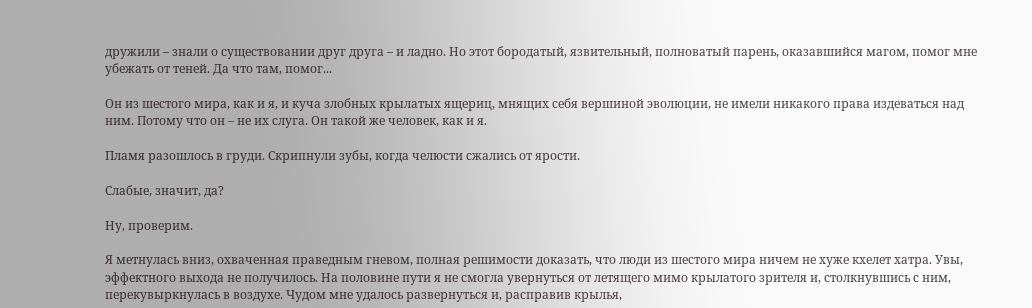дружили – знали о существовании друг друга – и ладно. Но этот бородатый, язвительный, полноватый парень, оказавшийся магом, помог мне убежать от теней. Да что там, помог...

Он из шестого мира, как и я, и куча злобных крылатых ящериц, мнящих себя вершиной эволюции, не имели никакого права издеваться над ним. Потому что он – не их слуга. Он такой же человек, как и я.

Пламя разошлось в груди. Скрипнули зубы, когда челюсти сжались от ярости.

Слабые, значит, да?

Ну, проверим.

Я метнулась вниз, охваченная праведным гневом, полная решимости доказать, что люди из шестого мира ничем не хуже кхелет хатра. Увы, эффектного выхода не получилось. На половине пути я не смогла увернуться от летящего мимо крылатого зрителя и, столкнувшись с ним, перекувыркнулась в воздухе. Чудом мне удалось развернуться и, расправив крылья,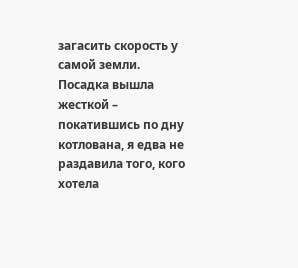загасить скорость у самой земли. Посадка вышла жесткой – покатившись по дну котлована, я едва не раздавила того, кого хотела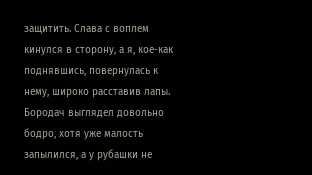защитить. Слава с воплем кинулся в сторону, а я, кое-как поднявшись, повернулась к нему, широко расставив лапы. Бородач выглядел довольно бодро, хотя уже малость запылился, а у рубашки не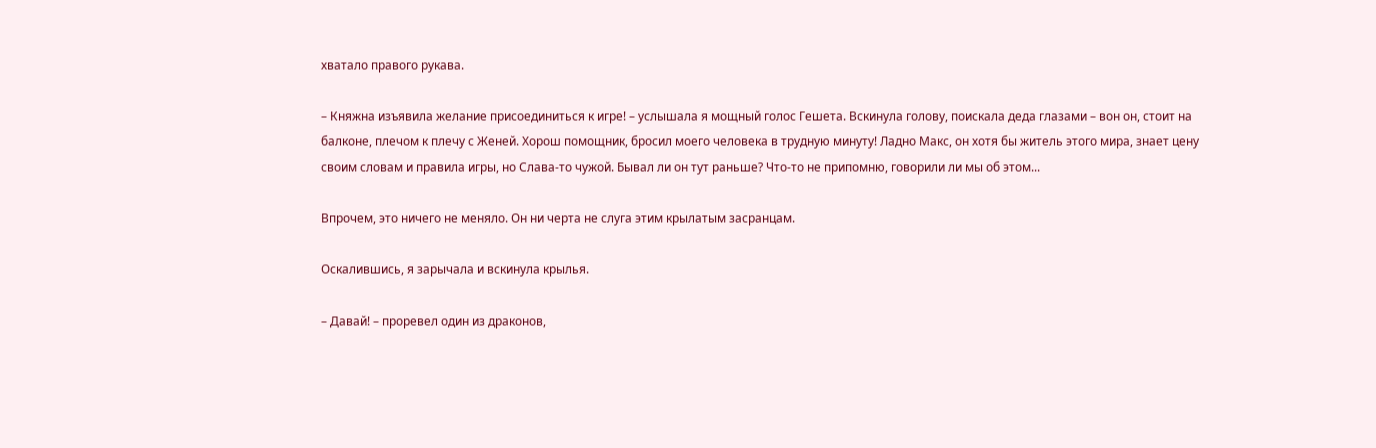хватало правого рукава.

– Княжна изъявила желание присоединиться к игре! – услышала я мощный голос Гешета. Вскинула голову, поискала деда глазами – вон он, стоит на балконе, плечом к плечу с Женей. Хорош помощник, бросил моего человека в трудную минуту! Ладно Макс, он хотя бы житель этого мира, знает цену своим словам и правила игры, но Слава-то чужой. Бывал ли он тут раньше? Что-то не припомню, говорили ли мы об этом...

Впрочем, это ничего не меняло. Он ни черта не слуга этим крылатым засранцам.

Оскалившись, я зарычала и вскинула крылья.

– Давай! – проревел один из драконов,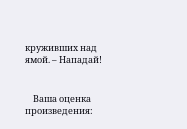круживших над ямой. – Нападай!


    Ваша оценка произведения: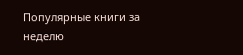Популярные книги за неделю